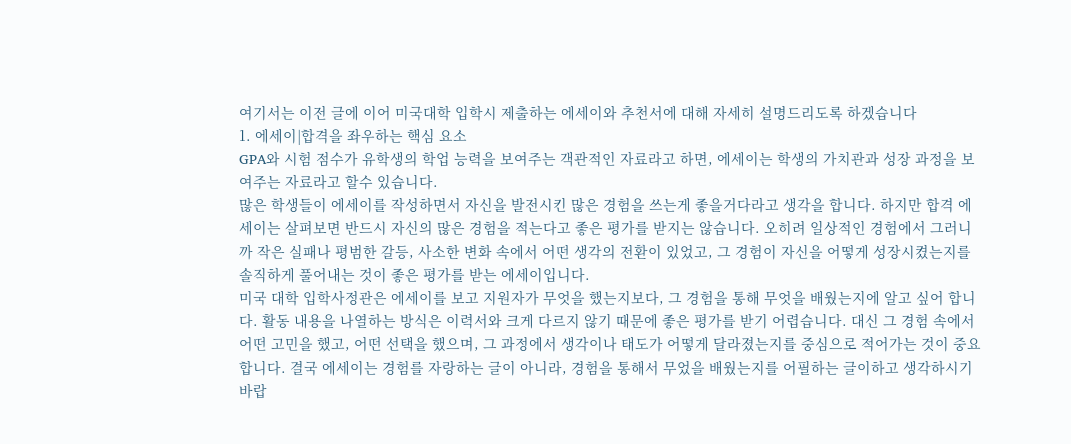여기서는 이전 글에 이어 미국대학 입학시 제출하는 에세이와 추천서에 대해 자세히 설명드리도록 하겠습니다
1. 에세이|합격을 좌우하는 핵심 요소
GPA와 시험 점수가 유학생의 학업 능력을 보여주는 객관적인 자료라고 하면, 에세이는 학생의 가치관과 성장 과정을 보여주는 자료라고 할수 있습니다.
많은 학생들이 에세이를 작성하면서 자신을 발전시킨 많은 경험을 쓰는게 좋을거다라고 생각을 합니다. 하지만 합격 에세이는 살펴보면 반드시 자신의 많은 경험을 적는다고 좋은 평가를 받지는 않습니다. 오히려 일상적인 경험에서 그러니까 작은 실패나 평범한 갈등, 사소한 변화 속에서 어떤 생각의 전환이 있었고, 그 경험이 자신을 어떻게 성장시켰는지를 솔직하게 풀어내는 것이 좋은 평가를 받는 에세이입니다.
미국 대학 입학사정관은 에세이를 보고 지원자가 무엇을 했는지보다, 그 경험을 통해 무엇을 배웠는지에 알고 싶어 합니다. 활동 내용을 나열하는 방식은 이력서와 크게 다르지 않기 때문에 좋은 평가를 받기 어렵습니다. 대신 그 경험 속에서 어떤 고민을 했고, 어떤 선택을 했으며, 그 과정에서 생각이나 태도가 어떻게 달라졌는지를 중심으로 적어가는 것이 중요합니다. 결국 에세이는 경험를 자랑하는 글이 아니라, 경험을 통해서 무었을 배웠는지를 어필하는 글이하고 생각하시기 바랍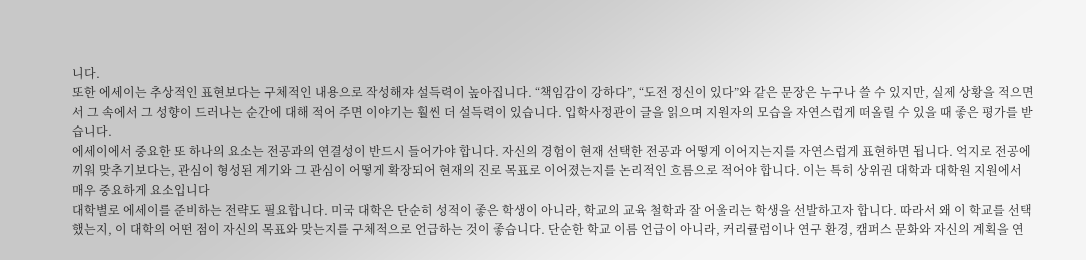니다.
또한 에세이는 추상적인 표현보다는 구체적인 내용으로 작성해쟈 설득력이 높아집니다. “책임감이 강하다”, “도전 정신이 있다”와 같은 문장은 누구나 쓸 수 있지만, 실제 상황을 적으면서 그 속에서 그 성향이 드러나는 순간에 대해 적어 주면 이야기는 훨씬 더 설득력이 있습니다. 입학사정관이 글을 읽으며 지원자의 모습을 자연스럽게 떠올릴 수 있을 때 좋은 평가를 받습니다.
에세이에서 중요한 또 하나의 요소는 전공과의 연결성이 반드시 들어가야 합니다. 자신의 경험이 현재 선택한 전공과 어떻게 이어지는지를 자연스럽게 표현하면 됩니다. 억지로 전공에 끼워 맞추기보다는, 관심이 형성된 계기와 그 관심이 어떻게 확장되어 현재의 진로 목표로 이어졌는지를 논리적인 흐름으로 적어야 합니다. 이는 특히 상위권 대학과 대학원 지원에서 매우 중요하게 요소입니다
대학별로 에세이를 준비하는 전략도 필요합니다. 미국 대학은 단순히 성적이 좋은 학생이 아니라, 학교의 교육 철학과 잘 어울리는 학생을 선발하고자 합니다. 따라서 왜 이 학교를 선택했는지, 이 대학의 어떤 점이 자신의 목표와 맞는지를 구체적으로 언급하는 것이 좋습니다. 단순한 학교 이름 언급이 아니라, 커리큘럼이나 연구 환경, 캠퍼스 문화와 자신의 계획을 연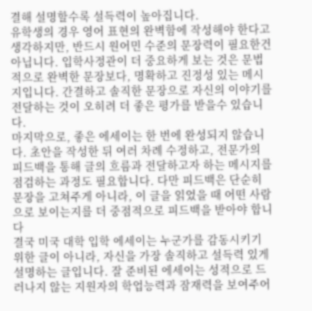결해 설명할수록 설득력이 높아집니다.
유학생의 경우 영어 표현의 완벽함에 작성해야 한다고 생각하지만, 반드시 원어민 수준의 문장력이 필요한건 아닙니다. 입학사정관이 더 중요하게 보는 것은 문법적으로 완벽한 문장보다, 명확하고 진정성 있는 메시지입니다. 간결하고 솔직한 문장으로 자신의 이야기를 전달하는 것이 오히려 더 좋은 평가를 받을수 있습니다.
마지막으로, 좋은 에세이는 한 번에 완성되지 않습니다. 초안을 작성한 뒤 여러 차례 수정하고, 전문가의 피드백을 통해 글의 흐름과 전달하고자 하는 메시지를 점검하는 과정도 필요합니다. 다만 피드백은 단순히 문장을 고쳐주게 아니라, 이 글을 읽었을 때 어떤 사람으로 보이는지를 더 중점적으로 피드백을 받아야 합니다
결국 미국 대학 입학 에세이는 누군가를 감동시키기 위한 글이 아니라, 자신을 가장 솔직하고 설득력 있게 설명하는 글입니다. 잘 준비된 에세이는 성적으로 드러나지 않는 지원자의 학업능력과 잠재력을 보여주어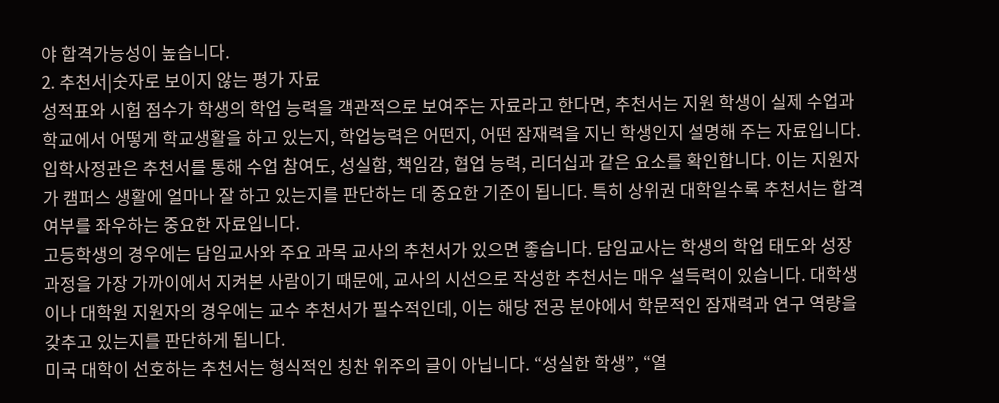야 합격가능성이 높습니다.
2. 추천서|숫자로 보이지 않는 평가 자료
성적표와 시험 점수가 학생의 학업 능력을 객관적으로 보여주는 자료라고 한다면, 추천서는 지원 학생이 실제 수업과 학교에서 어떻게 학교생활을 하고 있는지, 학업능력은 어떤지, 어떤 잠재력을 지닌 학생인지 설명해 주는 자료입니다.
입학사정관은 추천서를 통해 수업 참여도, 성실함, 책임감, 협업 능력, 리더십과 같은 요소를 확인합니다. 이는 지원자가 캠퍼스 생활에 얼마나 잘 하고 있는지를 판단하는 데 중요한 기준이 됩니다. 특히 상위권 대학일수록 추천서는 합격 여부를 좌우하는 중요한 자료입니다.
고등학생의 경우에는 담임교사와 주요 과목 교사의 추천서가 있으면 좋습니다. 담임교사는 학생의 학업 태도와 성장 과정을 가장 가까이에서 지켜본 사람이기 때문에, 교사의 시선으로 작성한 추천서는 매우 설득력이 있습니다. 대학생이나 대학원 지원자의 경우에는 교수 추천서가 필수적인데, 이는 해당 전공 분야에서 학문적인 잠재력과 연구 역량을 갖추고 있는지를 판단하게 됩니다.
미국 대학이 선호하는 추천서는 형식적인 칭찬 위주의 글이 아닙니다. “성실한 학생”, “열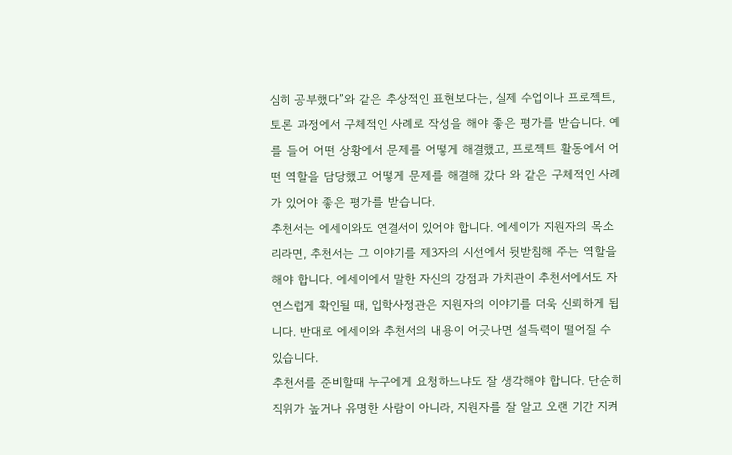심히 공부했다”와 같은 추상적인 표현보다는, 실제 수업이나 프로젝트, 토론 과정에서 구체적인 사례로 작성을 해야 좋은 평가를 받습니다. 예를 들어 어떤 상황에서 문제를 어떻게 해결했고, 프로젝트 활동에서 어떤 역할을 담당했고 어떻게 문제를 해결해 갔다 와 같은 구체적인 사례가 있어야 좋은 평가를 받습니다.
추천서는 에세이와도 연결서이 있어야 합니다. 에세이가 지원자의 목소리라면, 추천서는 그 이야기를 제3자의 시선에서 뒷받침해 주는 역할을 해야 합니다. 에세이에서 말한 자신의 강점과 가치관이 추천서에서도 자연스럽게 확인될 때, 입학사정관은 지원자의 이야기를 더욱 신뢰하게 됩니다. 반대로 에세이와 추천서의 내용이 어긋나면 설득력이 떨어질 수 있습니다.
추천서를 준비할때 누구에게 요청하느냐도 잘 생각해야 합니다. 단순히 직위가 높거나 유명한 사람이 아니라, 지원자를 잘 알고 오랜 기간 지켜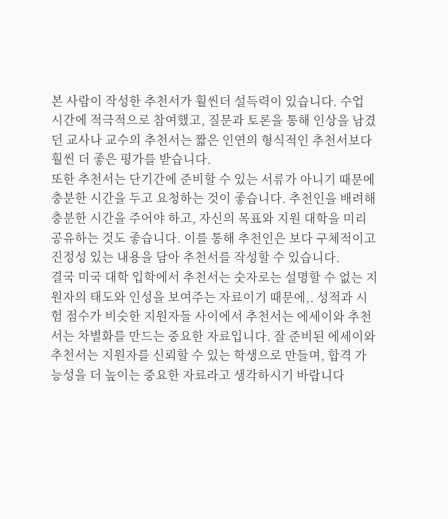본 사람이 작성한 추천서가 훨씬더 설득력이 있습니다. 수업 시간에 적극적으로 참여했고, 질문과 토론을 통해 인상을 남겼던 교사나 교수의 추천서는 짧은 인연의 형식적인 추천서보다 훨씬 더 좋은 평가를 받습니다.
또한 추천서는 단기간에 준비할 수 있는 서류가 아니기 때문에 충분한 시간을 두고 요청하는 것이 좋습니다. 추천인을 배려해 충분한 시간을 주어야 하고, 자신의 목표와 지원 대학을 미리 공유하는 것도 좋습니다. 이를 통해 추천인은 보다 구체적이고 진정성 있는 내용을 담아 추천서를 작성할 수 있습니다.
결국 미국 대학 입학에서 추천서는 숫자로는 설명할 수 없는 지원자의 태도와 인성을 보여주는 자료이기 때문에,. 성적과 시험 점수가 비슷한 지원자들 사이에서 추천서는 에세이와 추천서는 차별화를 만드는 중요한 자료입니다. 잘 준비된 에세이와 추천서는 지원자를 신뢰할 수 있는 학생으로 만들며, 합격 가능성을 더 높이는 중요한 자료라고 생각하시기 바랍니다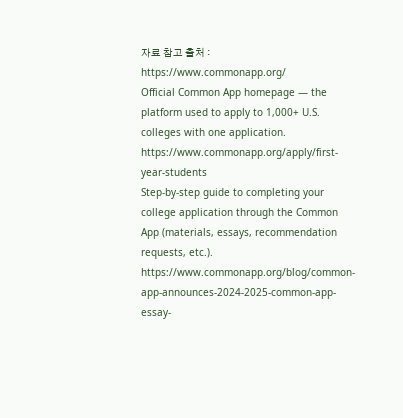자료 참고 출처 :
https://www.commonapp.org/
Official Common App homepage — the platform used to apply to 1,000+ U.S. colleges with one application.
https://www.commonapp.org/apply/first-year-students
Step-by-step guide to completing your college application through the Common App (materials, essays, recommendation requests, etc.).
https://www.commonapp.org/blog/common-app-announces-2024-2025-common-app-essay-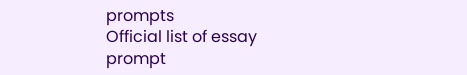prompts
Official list of essay prompt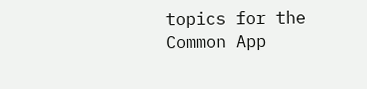topics for the Common App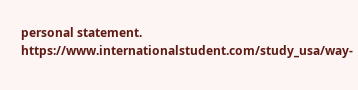personal statement.
https://www.internationalstudent.com/study_usa/way-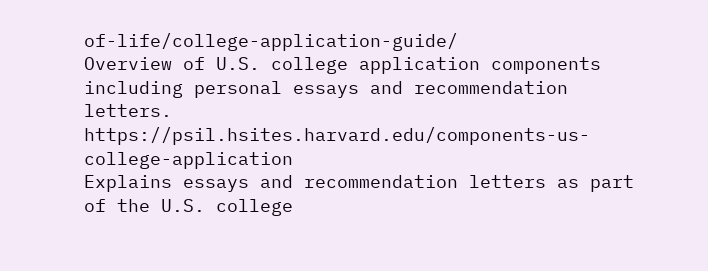of-life/college-application-guide/
Overview of U.S. college application components including personal essays and recommendation letters.
https://psil.hsites.harvard.edu/components-us-college-application
Explains essays and recommendation letters as part of the U.S. college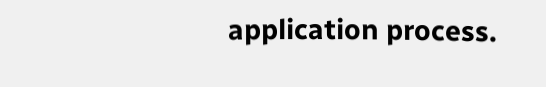application process.